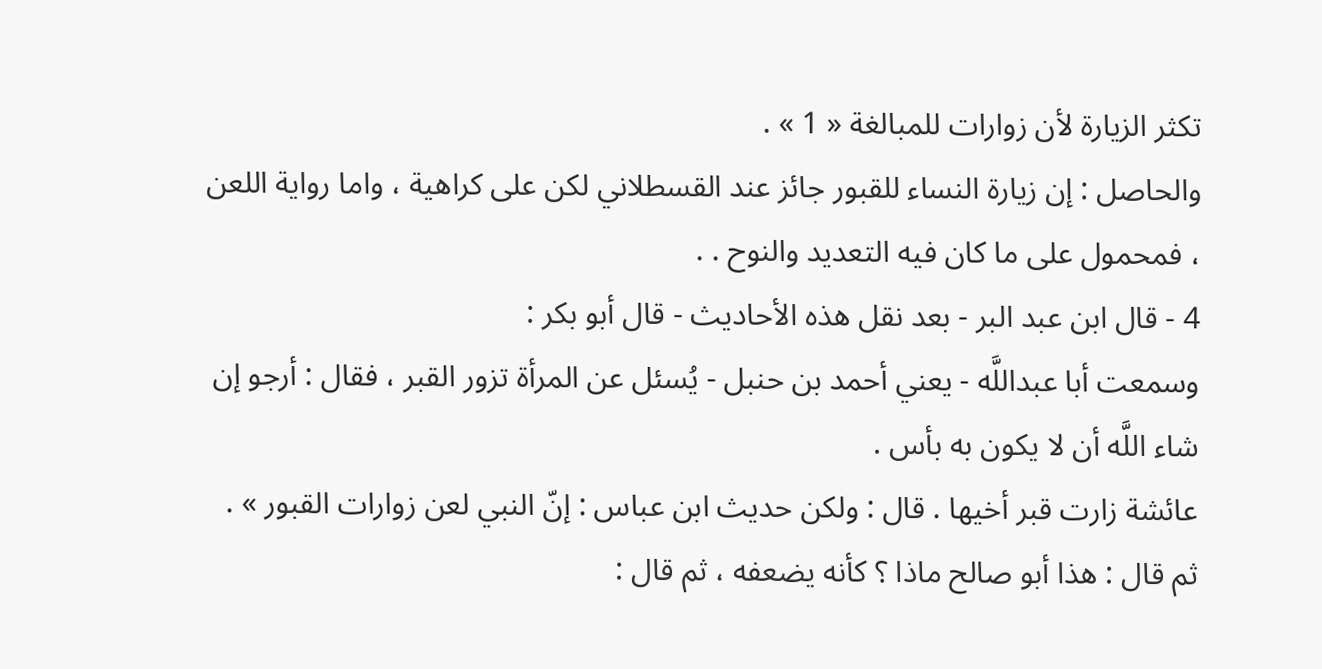تكثر الزيارة لأن زوارات للمبالغة « 1 » .
والحاصل : إن زيارة النساء للقبور جائز عند القسطلاني لكن على كراهية ، واما رواية اللعن ، فمحمول على ما كان فيه التعديد والنوح . .
4 - قال ابن عبد البر - بعد نقل هذه الأحاديث - قال أبو بكر :
وسمعت أبا عبداللَّه - يعني أحمد بن حنبل - يُسئل عن المرأة تزور القبر ، فقال : أرجو إن شاء اللَّه أن لا يكون به بأس .
عائشة زارت قبر أخيها . قال : ولكن حديث ابن عباس : إنّ النبي لعن زوارات القبور » .
ثم قال : هذا أبو صالح ماذا ؟ كأنه يضعفه ، ثم قال :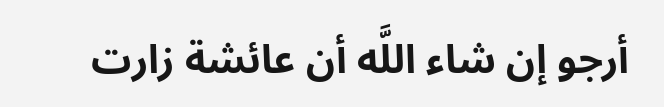أرجو إن شاء اللَّه أن عائشة زارت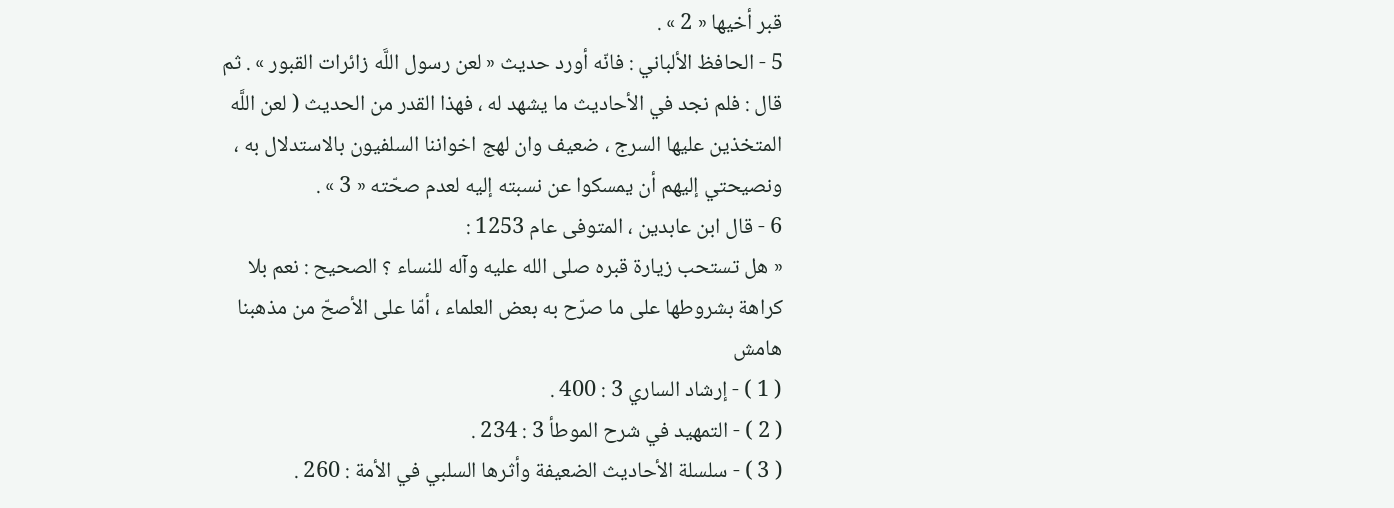قبر أخيها « 2 » .
5 - الحافظ الألباني : فانّه أورد حديث « لعن رسول اللَّه زائرات القبور » . ثم قال : فلم نجد في الأحاديث ما يشهد له ، فهذا القدر من الحديث ( لعن اللَّه المتخذين عليها السرج ، ضعيف وان لهج اخواننا السلفيون بالاستدلال به ، ونصيحتي إليهم أن يمسكوا عن نسبته إليه لعدم صحّته « 3 » .
6 - قال ابن عابدين ، المتوفى عام 1253 :
« هل تستحب زيارة قبره صلى الله عليه وآله للنساء ؟ الصحيح : نعم بلا كراهة بشروطها على ما صرّح به بعض العلماء ، أمّا على الأصحّ من مذهبنا
هامش
( 1 ) - إرشاد الساري 3 : 400 .
( 2 ) - التمهيد في شرح الموطأ 3 : 234 .
( 3 ) - سلسلة الأحاديث الضعيفة وأثرها السلبي في الأمة : 260 .